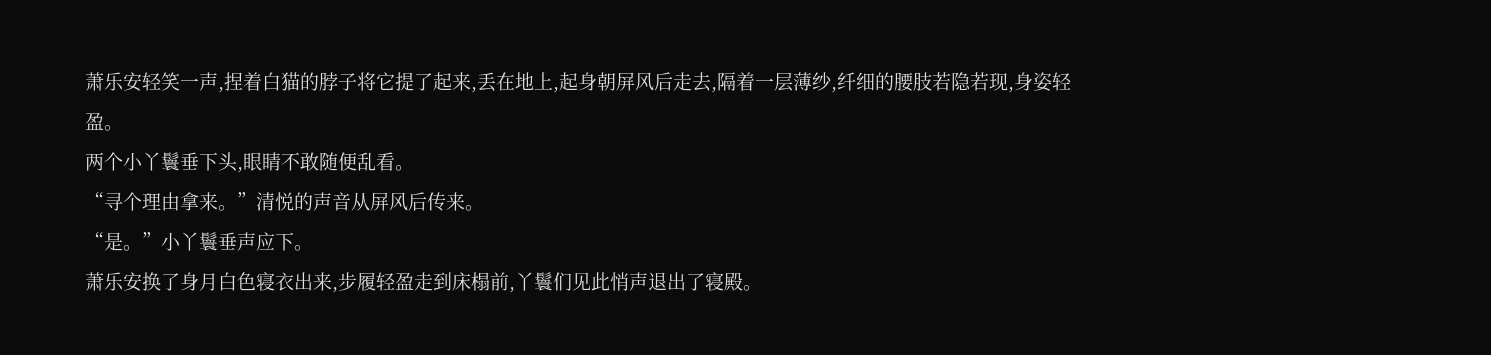萧乐安轻笑一声,捏着白猫的脖子将它提了起来,丢在地上,起身朝屏风后走去,隔着一层薄纱,纤细的腰肢若隐若现,身姿轻盈。
两个小丫鬟垂下头,眼睛不敢随便乱看。
“寻个理由拿来。”清悦的声音从屏风后传来。
“是。”小丫鬟垂声应下。
萧乐安换了身月白色寝衣出来,步履轻盈走到床榻前,丫鬟们见此悄声退出了寝殿。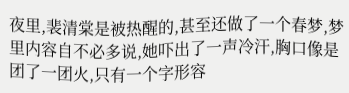夜里,裴清棠是被热醒的,甚至还做了一个春梦,梦里内容自不必多说,她吓出了一声冷汗,胸口像是团了一团火,只有一个字形容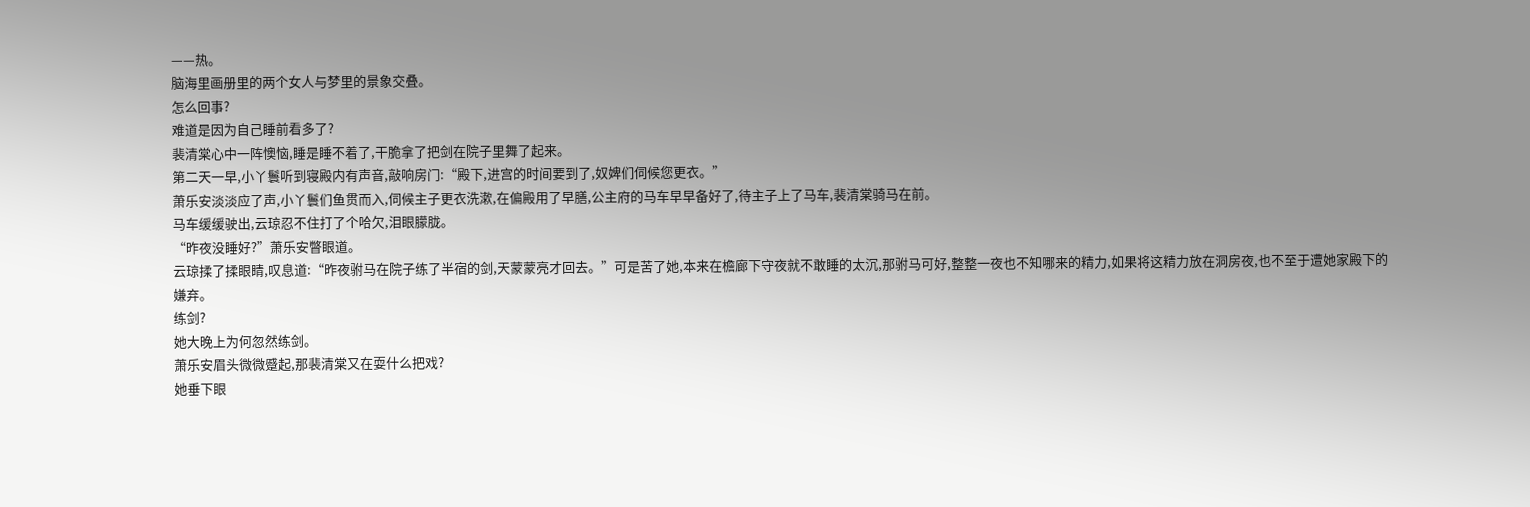——热。
脑海里画册里的两个女人与梦里的景象交叠。
怎么回事?
难道是因为自己睡前看多了?
裴清棠心中一阵懊恼,睡是睡不着了,干脆拿了把剑在院子里舞了起来。
第二天一早,小丫鬟听到寝殿内有声音,敲响房门:“殿下,进宫的时间要到了,奴婢们伺候您更衣。”
萧乐安淡淡应了声,小丫鬟们鱼贯而入,伺候主子更衣洗漱,在偏殿用了早膳,公主府的马车早早备好了,待主子上了马车,裴清棠骑马在前。
马车缓缓驶出,云琼忍不住打了个哈欠,泪眼朦胧。
“昨夜没睡好?”萧乐安瞥眼道。
云琼揉了揉眼睛,叹息道:“昨夜驸马在院子练了半宿的剑,天蒙蒙亮才回去。”可是苦了她,本来在檐廊下守夜就不敢睡的太沉,那驸马可好,整整一夜也不知哪来的精力,如果将这精力放在洞房夜,也不至于遭她家殿下的嫌弃。
练剑?
她大晚上为何忽然练剑。
萧乐安眉头微微蹙起,那裴清棠又在耍什么把戏?
她垂下眼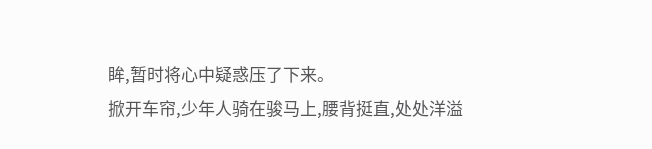眸,暂时将心中疑惑压了下来。
掀开车帘,少年人骑在骏马上,腰背挺直,处处洋溢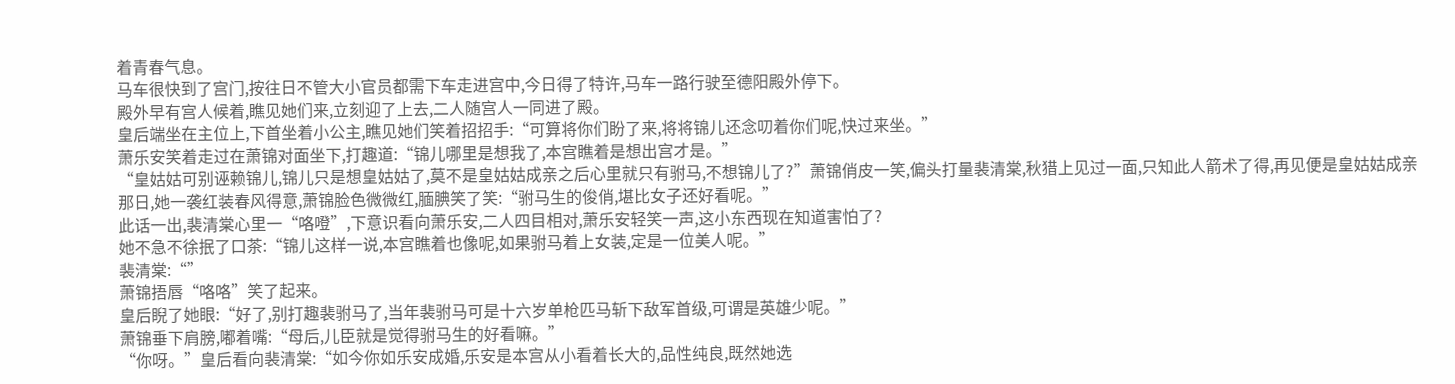着青春气息。
马车很快到了宫门,按往日不管大小官员都需下车走进宫中,今日得了特许,马车一路行驶至德阳殿外停下。
殿外早有宫人候着,瞧见她们来,立刻迎了上去,二人随宫人一同进了殿。
皇后端坐在主位上,下首坐着小公主,瞧见她们笑着招招手:“可算将你们盼了来,将将锦儿还念叨着你们呢,快过来坐。”
萧乐安笑着走过在萧锦对面坐下,打趣道:“锦儿哪里是想我了,本宫瞧着是想出宫才是。”
“皇姑姑可别诬赖锦儿,锦儿只是想皇姑姑了,莫不是皇姑姑成亲之后心里就只有驸马,不想锦儿了?”萧锦俏皮一笑,偏头打量裴清棠,秋猎上见过一面,只知此人箭术了得,再见便是皇姑姑成亲那日,她一袭红装春风得意,萧锦脸色微微红,腼腆笑了笑:“驸马生的俊俏,堪比女子还好看呢。”
此话一出,裴清棠心里一“咯噔”,下意识看向萧乐安,二人四目相对,萧乐安轻笑一声,这小东西现在知道害怕了?
她不急不徐抿了口茶:“锦儿这样一说,本宫瞧着也像呢,如果驸马着上女装,定是一位美人呢。”
裴清棠:“”
萧锦捂唇“咯咯”笑了起来。
皇后睨了她眼:“好了,别打趣裴驸马了,当年裴驸马可是十六岁单枪匹马斩下敌军首级,可谓是英雄少呢。”
萧锦垂下肩膀,嘟着嘴:“母后,儿臣就是觉得驸马生的好看嘛。”
“你呀。”皇后看向裴清棠:“如今你如乐安成婚,乐安是本宫从小看着长大的,品性纯良,既然她选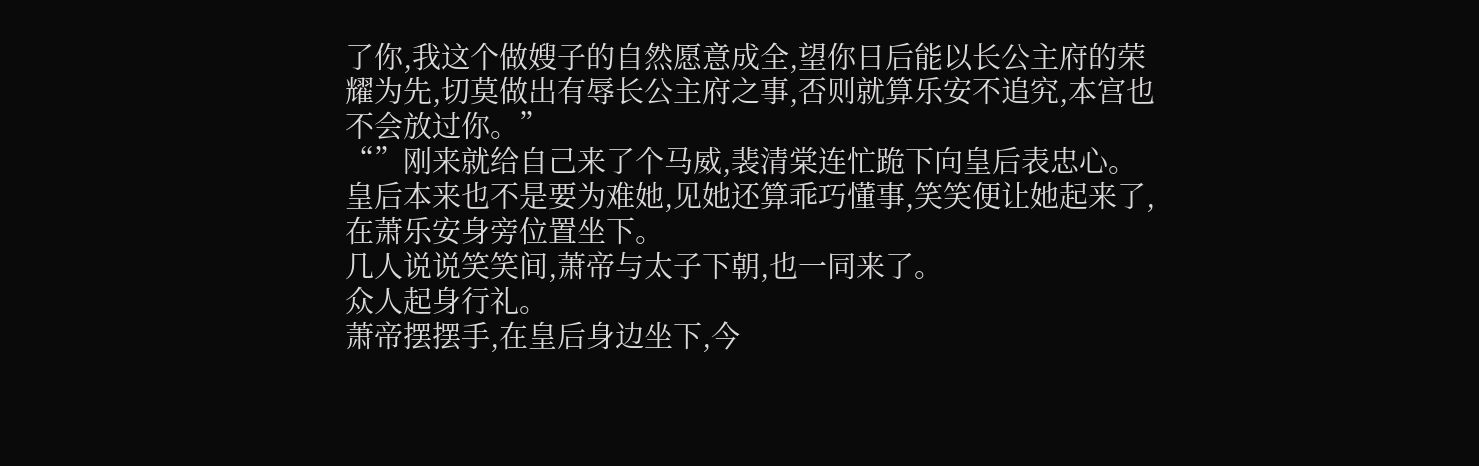了你,我这个做嫂子的自然愿意成全,望你日后能以长公主府的荣耀为先,切莫做出有辱长公主府之事,否则就算乐安不追究,本宫也不会放过你。”
“”刚来就给自己来了个马威,裴清棠连忙跪下向皇后表忠心。
皇后本来也不是要为难她,见她还算乖巧懂事,笑笑便让她起来了,在萧乐安身旁位置坐下。
几人说说笑笑间,萧帝与太子下朝,也一同来了。
众人起身行礼。
萧帝摆摆手,在皇后身边坐下,今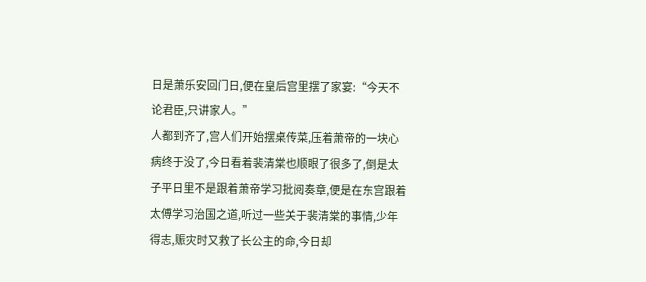日是萧乐安回门日,便在皇后宫里摆了家宴:“今天不论君臣,只讲家人。”
人都到齐了,宫人们开始摆桌传菜,压着萧帝的一块心病终于没了,今日看着裴清棠也顺眼了很多了,倒是太子平日里不是跟着萧帝学习批阅奏章,便是在东宫跟着太傅学习治国之道,听过一些关于裴清棠的事情,少年得志,赈灾时又救了长公主的命,今日却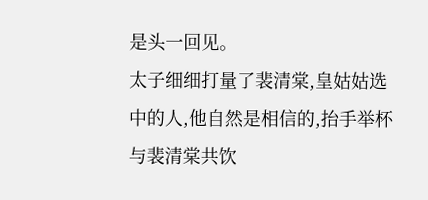是头一回见。
太子细细打量了裴清棠,皇姑姑选中的人,他自然是相信的,抬手举杯与裴清棠共饮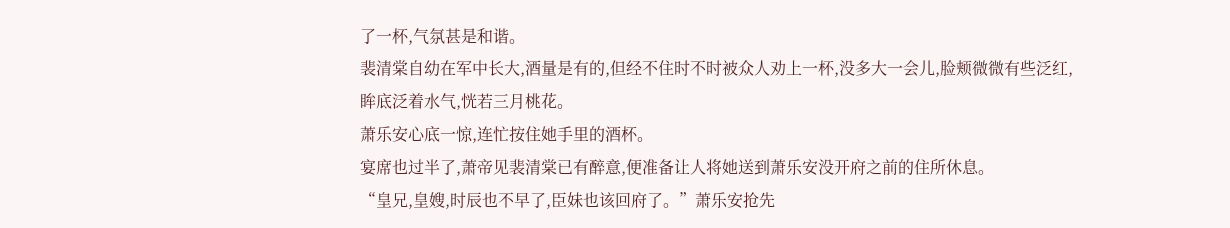了一杯,气氛甚是和谐。
裴清棠自幼在军中长大,酒量是有的,但经不住时不时被众人劝上一杯,没多大一会儿,脸颊微微有些泛红,眸底泛着水气,恍若三月桃花。
萧乐安心底一惊,连忙按住她手里的酒杯。
宴席也过半了,萧帝见裴清棠已有醉意,便准备让人将她送到萧乐安没开府之前的住所休息。
“皇兄,皇嫂,时辰也不早了,臣妹也该回府了。”萧乐安抢先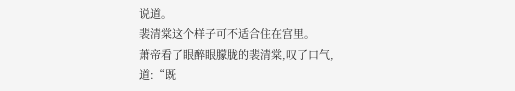说道。
裴清棠这个样子可不适合住在宫里。
萧帝看了眼醉眼朦胧的裴清棠,叹了口气,道:“既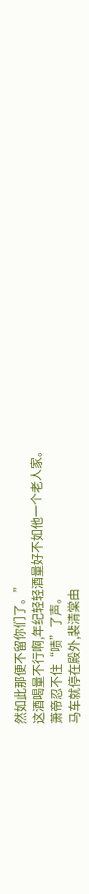然如此那便不留你们了。”
这酒喝量不行啊,年纪轻轻酒量好不如他一个老人家。
萧帝忍不住“啧”了声。
马车就停在殿外,裴清棠由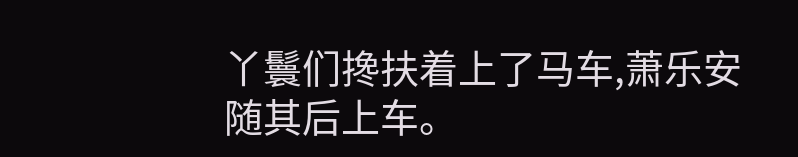丫鬟们搀扶着上了马车,萧乐安随其后上车。